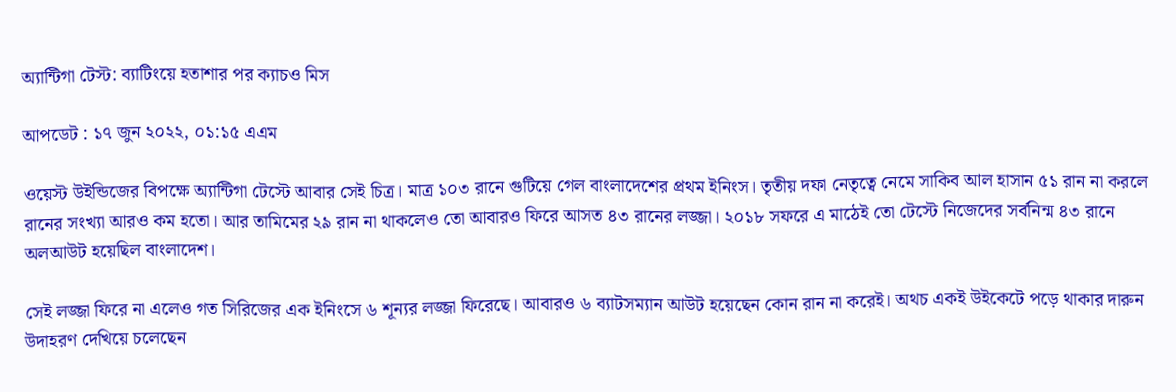অ্যান্টিগা টেস্ট: ব্যাটিংয়ে হতাশার পর ক্যাচও মিস

আপডেট : ১৭ জুন ২০২২, ০১:১৫ এএম

ওয়েস্ট উইন্ডিজের বিপক্ষে অ্যান্টিগা টেস্টে আবার সেই চিত্র। মাত্র ১০৩ রানে গুটিয়ে গেল বাংলাদেশের প্রথম ইনিংস। তৃতীয় দফা নেতৃত্বে নেমে সাকিব আল হাসান ৫১ রান না করলে রানের সংখ্যা আরও কম হতো। আর তামিমের ২৯ রান না থাকলেও তো আবারও ফিরে আসত ৪৩ রানের লজ্জা। ২০১৮ সফরে এ মাঠেই তো টেস্টে নিজেদের সর্বনিন্ম ৪৩ রানে অলআউট হয়েছিল বাংলাদেশ।

সেই লজ্জা ফিরে না এলেও গত সিরিজের এক ইনিংসে ৬ শূন্যর লজ্জা ফিরেছে। আবারও ৬ ব্যাটসম্যান আউট হয়েছেন কোন রান না করেই। অথচ একই উইকেটে পড়ে থাকার দারুন উদাহরণ দেখিয়ে চলেছেন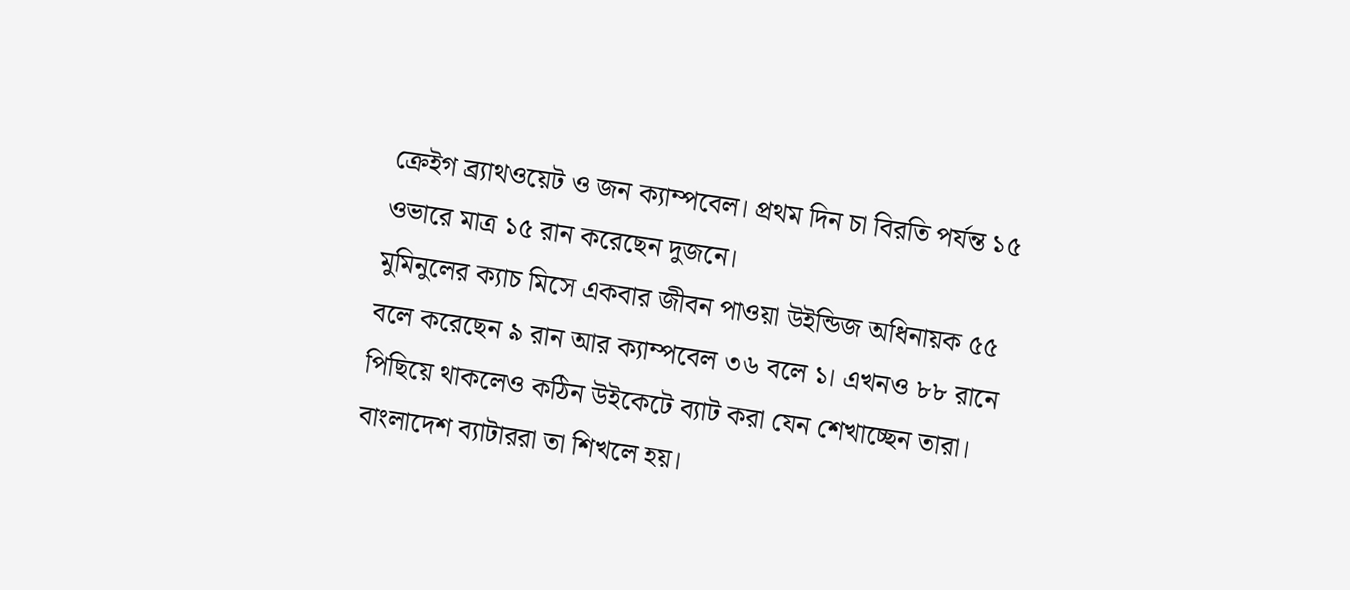ক্রেইগ ব্র্যাথওয়েট ও জন ক্যাম্পবেল। প্রথম দিন চা বিরতি পর্যন্ত ১৫ ওভারে মাত্র ১৫ রান করেছেন দুজনে।
মুমিনুলের ক্যাচ মিসে একবার জীবন পাওয়া উইন্ডিজ অধিনায়ক ৫৫ বলে করেছেন ৯ রান আর ক্যাম্পবেল ৩৬ বলে ১। এখনও ৮৮ রানে পিছিয়ে থাকলেও কঠিন উইকেটে ব্যাট করা যেন শেখাচ্ছেন তারা। বাংলাদেশ ব্যাটাররা তা শিখলে হয়।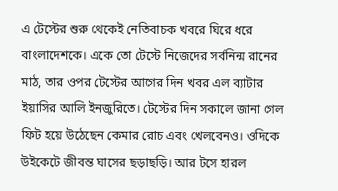এ টেস্টের শুরু থেকেই নেতিবাচক খবরে ঘিরে ধরে বাংলাদেশকে। একে তো টেস্টে নিজেদের সর্বনিন্ম রানের মাঠ, তার ওপর টেস্টের আগের দিন খবর এল ব্যাটার ইয়াসির আলি ইনজুরিতে। টেস্টের দিন সকালে জানা গেল ফিট হয়ে উঠেছেন কেমার রোচ এবং খেলবেনও। ওদিকে উইকেটে জীবন্ত ঘাসের ছড়াছড়ি। আর টসে হারল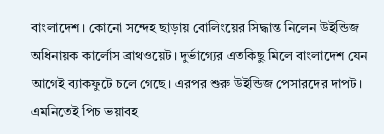বাংলাদেশ। কোনো সন্দেহ ছাড়ায় বোলিংয়ের সিদ্ধান্ত নিলেন উইন্ডিজ অধিনায়ক কার্লোস ব্রাথওয়েট। দুর্ভাগ্যের এতকিছু মিলে বাংলাদেশ যেন আগেই ব্যাকফুটে চলে গেছে। এরপর শুরু উইন্ডিজ পেসারদের দাপট। এমনিতেই পিচ ভয়াবহ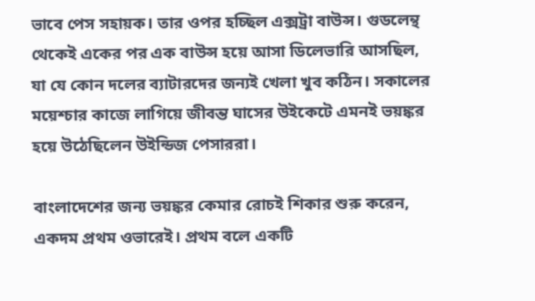ভাবে পেস সহায়ক। তার ওপর হচ্ছিল এক্সট্রা বাউন্স। গুডলেন্থ থেকেই একের পর এক বাউন্স হয়ে আসা ডিলেভারি আসছিল, যা যে কোন দলের ব্যাটারদের জন্যই খেলা খুব কঠিন। সকালের ময়েশ্চার কাজে লাগিয়ে জীবন্ত ঘাসের উইকেটে এমনই ভয়ঙ্কর হয়ে উঠেছিলেন উইন্ডিজ পেসাররা।

বাংলাদেশের জন্য ভয়ঙ্কর কেমার রোচই শিকার শুরু করেন, একদম প্রথম ওভারেই। প্রথম বলে একটি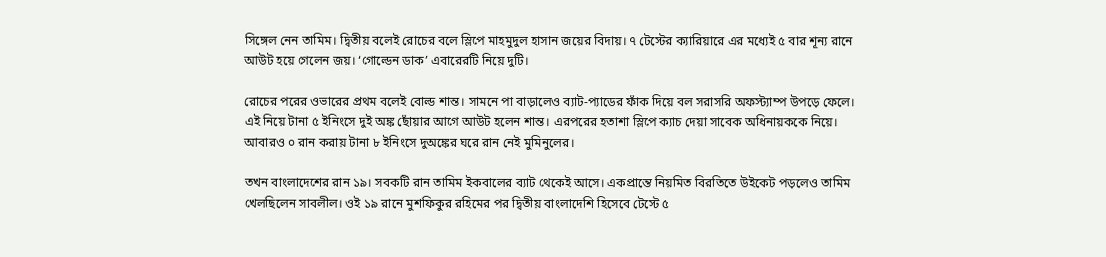সিঙ্গেল নেন তামিম। দ্বিতীয় বলেই রোচের বলে স্লিপে মাহমুদুল হাসান জয়ের বিদায়। ৭ টেস্টের ক্যারিয়ারে এর মধ্যেই ৫ বার শূন্য রানে আউট হয়ে গেলেন জয়। ‘গোল্ডেন ডাক’ এবারেরটি নিয়ে দুটি।

রোচের পরের ওভারের প্রথম বলেই বোল্ড শান্ত। সামনে পা বাড়ালেও ব্যাট-প্যাডের ফাঁক দিয়ে বল সরাসরি অফস্ট্যাম্প উপড়ে ফেলে। এই নিয়ে টানা ৫ ইনিংসে দুই অঙ্ক ছোঁয়ার আগে আউট হলেন শান্ত। এরপরের হতাশা স্লিপে ক্যাচ দেয়া সাবেক অধিনায়ককে নিয়ে। আবারও ০ রান করায় টানা ৮ ইনিংসে দুঅঙ্কের ঘরে রান নেই মুমিনুলের।

তখন বাংলাদেশের রান ১৯। সবকটি রান তামিম ইকবালের ব্যাট থেকেই আসে। একপ্রান্তে নিয়মিত বিরতিতে উইকেট পড়লেও তামিম খেলছিলেন সাবলীল। ওই ১৯ রানে মুশফিকুর রহিমের পর দ্বিতীয় বাংলাদেশি হিসেবে টেস্টে ৫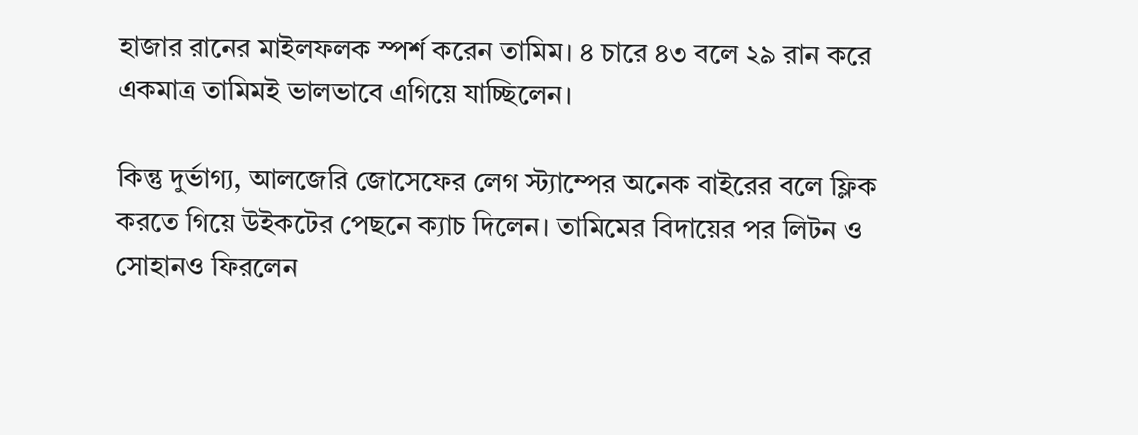হাজার রানের মাইলফলক স্পর্শ করেন তামিম। ৪ চারে ৪৩ বলে ২৯ রান করে একমাত্র তামিমই ভালভাবে এগিয়ে যাচ্ছিলেন।

কিন্তু দুর্ভাগ্য, আলজেরি জোসেফের লেগ স্ট্যাম্পের অনেক বাইরের বলে ফ্লিক করতে গিয়ে উইকটের পেছনে ক্যাচ দিলেন। তামিমের বিদায়ের পর লিটন ও সোহানও ফিরলেন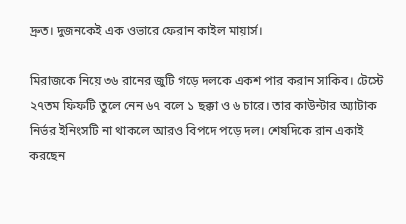দ্রুত। দুজনকেই এক ওভারে ফেরান কাইল মায়ার্স।

মিরাজকে নিয়ে ৩৬ রানের জুটি গড়ে দলকে একশ পার করান সাকিব। টেস্টে ২৭তম ফিফটি তুলে নেন ৬৭ বলে ১ ছক্কা ও ৬ চারে। তার কাউন্টার অ্যাটাক নির্ভর ইনিংসটি না থাকলে আরও বিপদে পড়ে দল। শেষদিকে রান একাই করছেন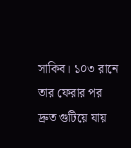সাকিব। ১০৩ রানে তার ফেরার পর দ্রুত গুটিয়ে যায়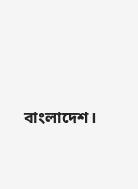বাংলাদেশ।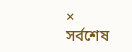×
সর্বশেষ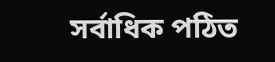সর্বাধিক পঠিত